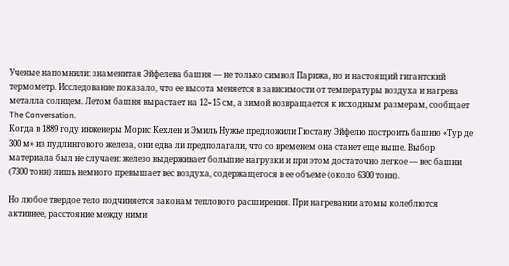Ученые напомнили: знаменитая Эйфелева башня — не только символ Парижа, но и настоящий гигантский термометр. Исследование показало, что ее высота меняется в зависимости от температуры воздуха и нагрева металла солнцем. Летом башня вырастает на 12−15 см, а зимой возвращается к исходным размерам, сообщает The Conversation.
Когда в 1889 году инженеры Морис Кехлен и Эмиль Нужье предложили Гюставу Эйфелю построить башню «Тур де 300 м» из пудлингового железа, они едва ли предполагали, что со временем она станет еще выше. Выбор материала был не случаен: железо выдерживает большие нагрузки и при этом достаточно легкое — вес башни (7300 тонн) лишь немного превышает вес воздуха, содержащегося в ее объеме (около 6300 тонн).

Но любое твердое тело подчиняется законам теплового расширения. При нагревании атомы колеблются активнее, расстояние между ними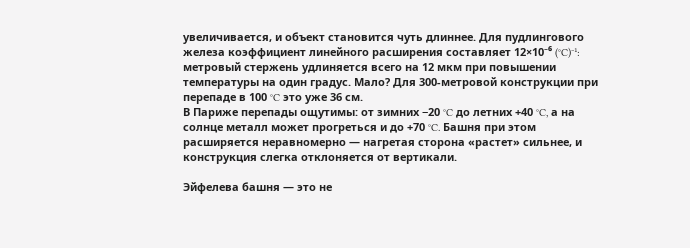увеличивается, и объект становится чуть длиннее. Для пудлингового железа коэффициент линейного расширения составляет 12×10⁻⁶ (°C)⁻¹: метровый стержень удлиняется всего на 12 мкм при повышении температуры на один градус. Мало? Для 300-метровой конструкции при перепаде в 100 °C это уже 36 см.
В Париже перепады ощутимы: от зимних −20 °C до летних +40 °C, а на солнце металл может прогреться и до +70 °C. Башня при этом расширяется неравномерно — нагретая сторона «растет» сильнее, и конструкция слегка отклоняется от вертикали.

Эйфелева башня — это не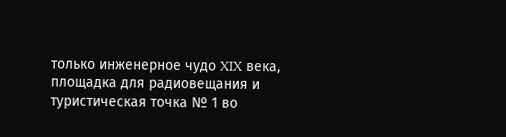только инженерное чудо XIX века, площадка для радиовещания и туристическая точка № 1 во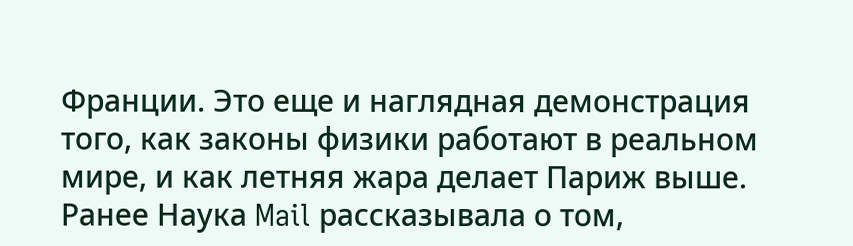Франции. Это еще и наглядная демонстрация того, как законы физики работают в реальном мире, и как летняя жара делает Париж выше.
Ранее Наука Mail рассказывала о том,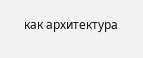как архитектура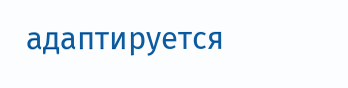адаптируется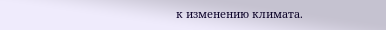к изменению климата.